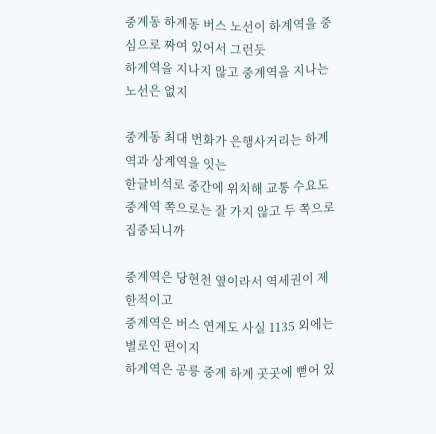중계동 하계동 버스 노선이 하계역을 중심으로 짜여 있어서 그런듯
하계역을 지나지 않고 중계역을 지나는 노선은 없지

중계동 최대 번화가 은행사거리는 하계역과 상계역을 잇는
한글비석로 중간에 위치해 교통 수요도
중계역 쪽으로는 잘 가지 않고 두 쪽으로 집중되니까

중계역은 당현천 옆이라서 역세권이 제한적이고
중계역은 버스 연계도 사실 1135 외에는 별로인 편이지
하계역은 공릉 중계 하계 곳곳에 뻗어 있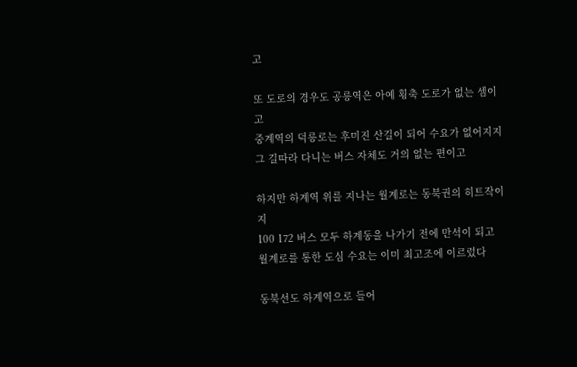고

또 도로의 경우도 공릉역은 아예 횡축 도로가 없는 셈이고
중계역의 덕릉로는 후미진 산길이 되어 수요가 없어지지
그 길따라 다니는 버스 자체도 거의 없는 편이고

하지만 하계역 위를 지나는 월계로는 동북권의 히트작이지
100 172 버스 모두 하계동을 나가기 전에 만석이 되고
월계로를 통한 도심 수요는 이미 최고조에 이르렀다

동북선도 하계역으로 들어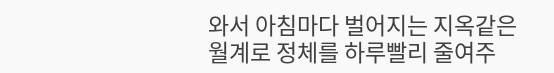와서 아침마다 벌어지는 지옥같은
월계로 정체를 하루빨리 줄여주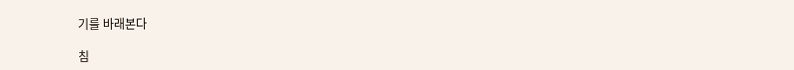기를 바래본다

침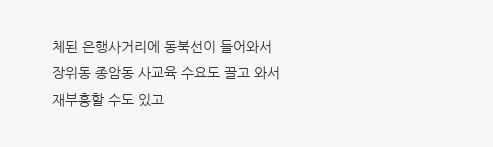체된 은행사거리에 동북선이 들어와서
장위동 종암동 사교육 수요도 끌고 와서 재부흥할 수도 있고